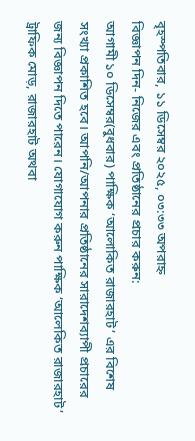বৃহস্পতিবার, ১১ ডিসেম্বর ২০২৫, ০৩:৩৩ অপরাহ্ন
বিজ্ঞাপন দিন- নিজের এবং প্রতিষ্ঠানের প্রচার করুন:
আগামী ১০ ডিসেম্বর(বুধবার) পাক্ষিক ‘আলোকিত রাজারহাট’ এর বিশেষ সংখ্যা প্রকাশিত হবে। আপনি/আপনার প্রতিষ্ঠানের সারাদেশব্যাপী প্রচারের জন্য বিজ্ঞাপন দিতে পারেন। যোগাযোগ করুন পাক্ষিক ‘আলেকিত রাজারহাট’ ট্রাফিক মোড়, রাজারহাট অথবা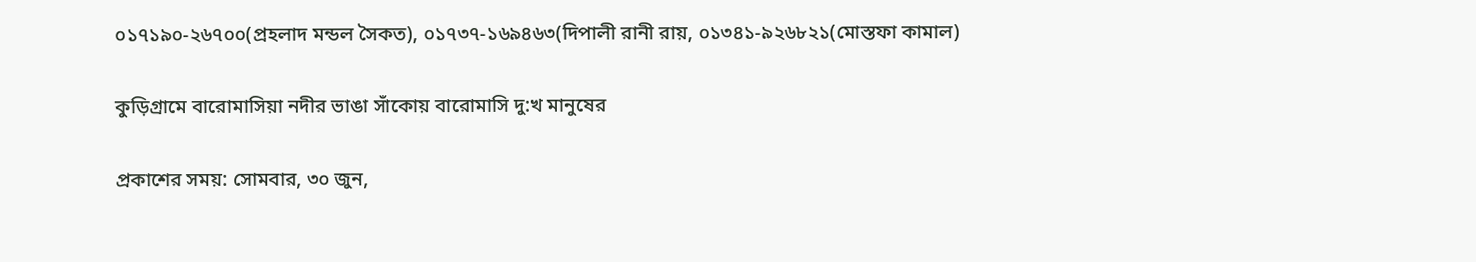০১৭১৯০-২৬৭০০(প্রহলাদ মন্ডল সৈকত), ০১৭৩৭-১৬৯৪৬৩(দিপালী রানী রায়, ০১৩৪১-৯২৬৮২১(মোস্তফা কামাল)

কুড়িগ্রামে বারোমাসিয়া নদীর ভাঙা সাঁকোয় বারোমাসি দু:খ মানুষের

প্রকাশের সময়: সোমবার, ৩০ জুন,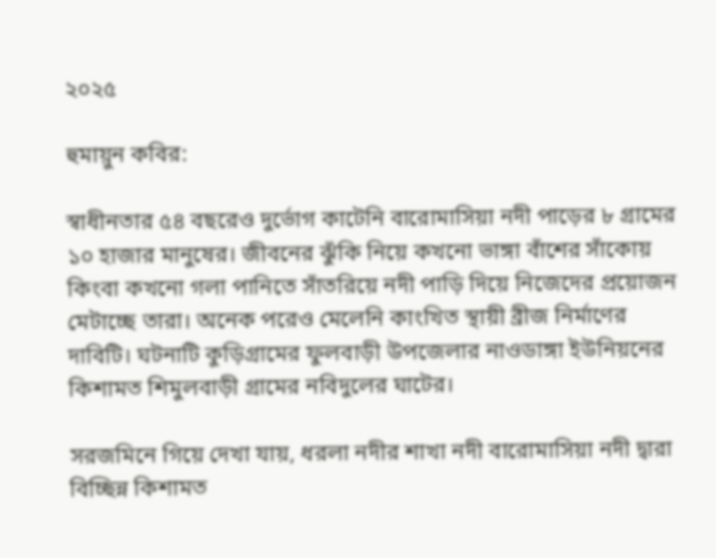২০২৫

হুমায়ুন কবির:

স্বাধীনতার ৫৪ বছরেও দুর্ভোগ কাটেনি বারোমাসিয়া নদী পাড়ের ৮ গ্রামের ১০ হাজার মানুষের। জীবনের ঝুঁকি নিয়ে কখনো ভাঙ্গা বাঁশের সাঁকোয় কিংবা কখনো গলা পানিতে সাঁতরিয়ে নদী পাড়ি দিয়ে নিজেদের প্রয়োজন মেটাচ্ছে তারা। অনেক পরেও মেলেনি কাংখিত স্থায়ী ব্রীজ নির্মাণের দাবিটি। ঘটনাটি কুড়িগ্রামের ফুলবাড়ী উপজেলার নাওডাঙ্গা ইউনিয়নের কিশামত শিমুলবাড়ী গ্রামের নবিদুলের ঘাটের।

সরজমিনে গিয়ে দেখা যায়, ধরলা নদীর শাখা নদী বারোমাসিয়া নদী দ্বারা বিচ্ছিন্ন কিশামত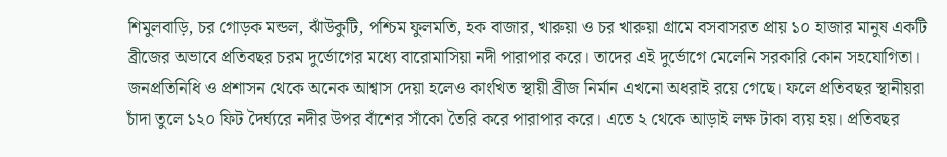শিমুলবাড়ি, চর গোড়ক মন্ডল, ঝাঁউকুটি, পশ্চিম ফুলমতি, হক বাজার, খারুয়া ও চর খারুয়া গ্রামে বসবাসরত প্রায় ১০ হাজার মানুষ একটি ব্রীজের অভাবে প্রতিবছর চরম দুর্ভোগের মধ্যে বারোমাসিয়া নদী পারাপার করে। তাদের এই দুর্ভোগে মেলেনি সরকারি কোন সহযোগিতা। জনপ্রতিনিধি ও প্রশাসন থেকে অনেক আশ্বাস দেয়া হলেও কাংখিত স্থায়ী ব্রীজ নির্মান এখনো অধরাই রয়ে গেছে। ফলে প্রতিবছর স্থানীয়রা চাঁদা তুলে ১২০ ফিট দৈর্ঘ্যরে নদীর উপর বাঁশের সাঁকো তৈরি করে পারাপার করে। এতে ২ থেকে আড়াই লক্ষ টাকা ব্যয় হয়। প্রতিবছর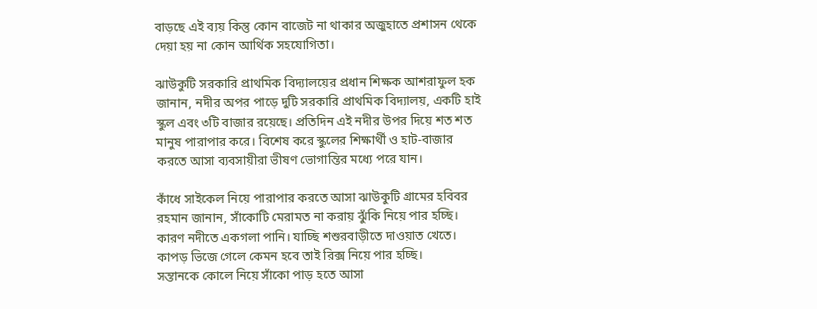বাড়ছে এই ব্যয় কিন্তু কোন বাজেট না থাকার অজুহাতে প্রশাসন থেকে দেয়া হয় না কোন আর্থিক সহযোগিতা।

ঝাউকুটি সরকারি প্রাথমিক বিদ্যালয়ের প্রধান শিক্ষক আশরাফুল হক জানান, নদীর অপর পাড়ে দুটি সরকারি প্রাথমিক বিদ্যালয়, একটি হাই স্কুল এবং ৩টি বাজার রয়েছে। প্রতিদিন এই নদীর উপর দিয়ে শত শত মানুষ পারাপার করে। বিশেষ করে স্কুলের শিক্ষার্থী ও হাট-বাজার করতে আসা ব্যবসায়ীরা ভীষণ ভোগান্তির মধ্যে পরে যান।

কাঁধে সাইকেল নিয়ে পারাপার করতে আসা ঝাউকুটি গ্রামের হবিবর রহমান জানান, সাঁকোটি মেরামত না করায় ঝুঁকি নিয়ে পার হচ্ছি। কারণ নদীতে একগলা পানি। যাচ্ছি শশুরবাড়ীতে দাওয়াত খেতে। কাপড় ভিজে গেলে কেমন হবে তাই রিক্স নিয়ে পার হচ্ছি।
সন্তানকে কোলে নিয়ে সাঁকো পাড় হতে আসা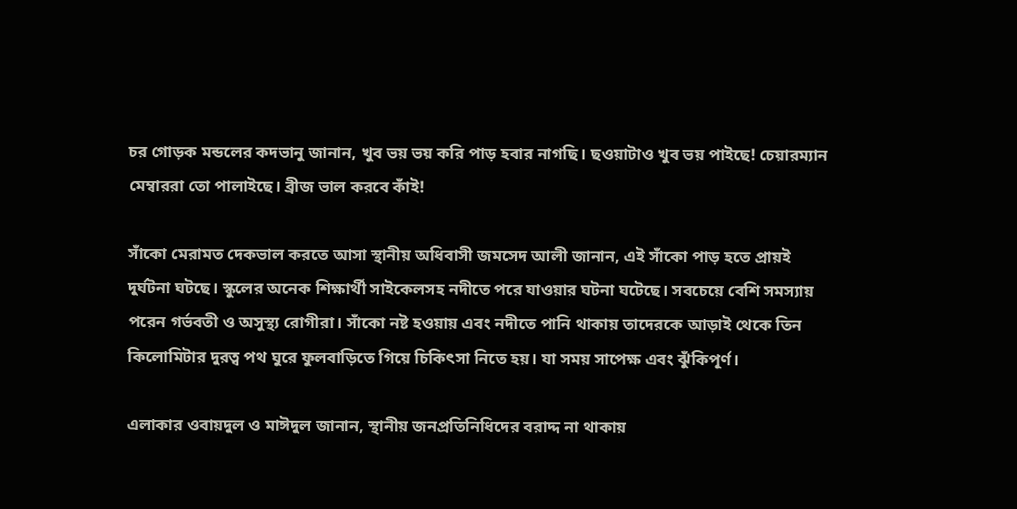চর গোড়ক মন্ডলের কদভানু জানান, খুব ভয় ভয় করি পাড় হবার নাগছি। ছওয়াটাও খুব ভয় পাইছে! চেয়ারম্যান মেম্বাররা তো পালাইছে। ব্রীজ ভাল করবে কাঁই!

সাঁকো মেরামত দেকভাল করতে আসা স্থানীয় অধিবাসী জমসেদ আলী জানান, এই সাঁকো পাড় হতে প্রায়ই দুর্ঘটনা ঘটছে। স্কুলের অনেক শিক্ষার্থী সাইকেলসহ নদীতে পরে যাওয়ার ঘটনা ঘটেছে। সবচেয়ে বেশি সমস্যায় পরেন গর্ভবতী ও অসুস্থ্য রোগীরা। সাঁকো নষ্ট হওয়ায় এবং নদীতে পানি থাকায় তাদেরকে আড়াই থেকে তিন কিলোমিটার দুরত্ব পথ ঘুরে ফুলবাড়িতে গিয়ে চিকিৎসা নিতে হয়। যা সময় সাপেক্ষ এবং ঝুঁকিপূর্ণ।

এলাকার ওবায়দুল ও মাঈদুল জানান, স্থানীয় জনপ্রতিনিধিদের বরাদ্দ না থাকায়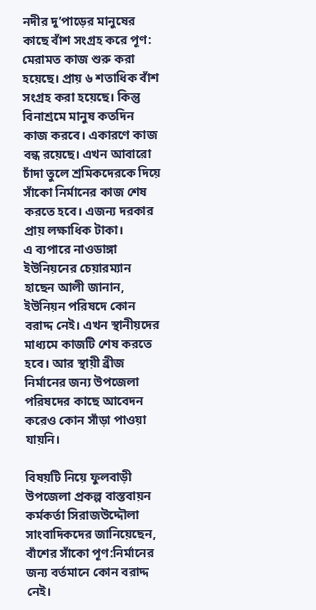নদীর দু’পাড়ের মানুষের কাছে বাঁশ সংগ্রহ করে পূণ: মেরামত কাজ শুরু করা হয়েছে। প্রায় ৬ শতাধিক বাঁশ সংগ্রহ করা হয়েছে। কিন্তু বিনাশ্রমে মানুষ কতদিন কাজ করবে। একারণে কাজ বন্ধ রয়েছে। এখন আবারো চাঁদা তুলে শ্রমিকদেরকে দিয়ে সাঁকো নির্মানের কাজ শেষ করতে হবে। এজন্য দরকার প্রায় লক্ষাধিক টাকা।
এ ব্যপারে নাওডাঙ্গা ইউনিয়নের চেয়ারম্যান হাছেন আলী জানান, ইউনিয়ন পরিষদে কোন বরাদ্দ নেই। এখন স্থানীয়দের মাধ্যমে কাজটি শেষ করতে হবে। আর স্থায়ী ব্রীজ নির্মানের জন্য উপজেলা পরিষদের কাছে আবেদন করেও কোন সাঁড়া পাওয়া যায়নি।

বিষয়টি নিয়ে ফুলবাড়ী উপজেলা প্রকল্প বাস্তবায়ন কর্মকর্তা সিরাজউদ্দৌলা সাংবাদিকদের জানিয়েছেন, বাঁশের সাঁকো পূণ:নির্মানের জন্য বর্তমানে কোন বরাদ্দ নেই।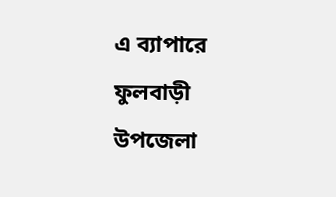এ ব্যাপারে ফুলবাড়ী উপজেলা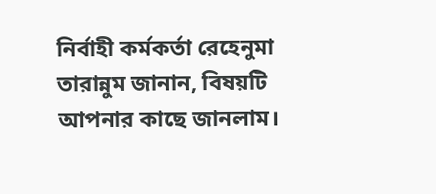নির্বাহী কর্মকর্তা রেহেনুমা তারান্নুম জানান, বিষয়টি আপনার কাছে জানলাম।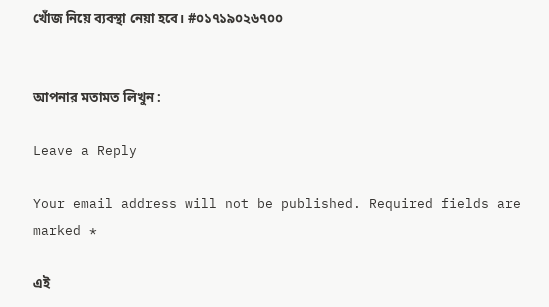খোঁজ নিয়ে ব্যবস্থা নেয়া হবে। #০১৭১৯০২৬৭০০


আপনার মতামত লিখুন :

Leave a Reply

Your email address will not be published. Required fields are marked *

এই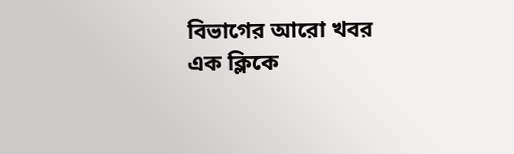বিভাগের আরো খবর
এক ক্লিকে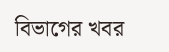বিভাগের খবর